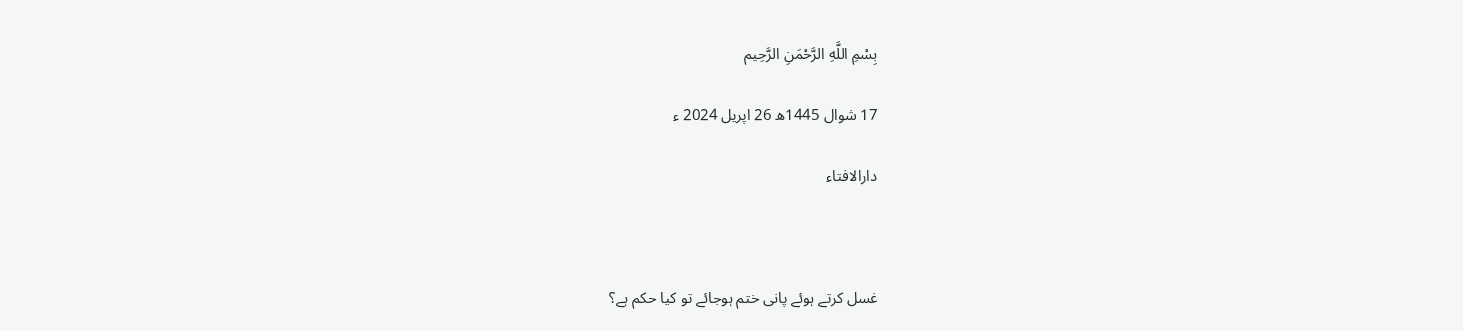بِسْمِ اللَّهِ الرَّحْمَنِ الرَّحِيم

17 شوال 1445ھ 26 اپریل 2024 ء

دارالافتاء



غسل کرتے ہوئے پانی ختم ہوجائے تو کیا حکم ہے؟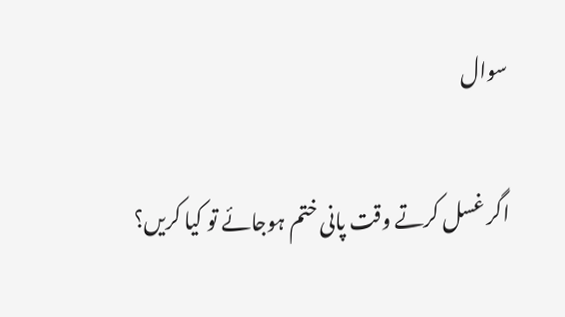سوال

اگر غسل کرتے وقت پانی ختم ہوجائے تو کیا کریں؟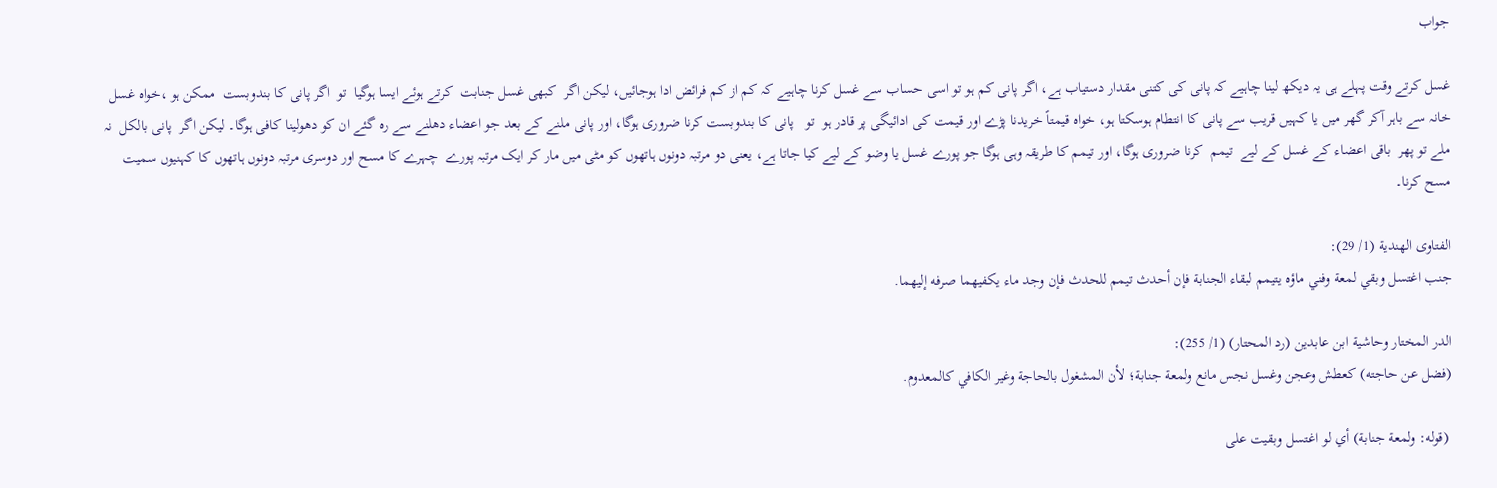جواب

غسل کرتے وقت پہلے ہی یہ دیکھ لینا چاہیے کہ پانی کی کتنی مقدار دستیاب ہے، اگر پانی کم ہو تو اسی حساب سے غسل کرنا چاہیے کہ کم از کم فرائض ادا ہوجائیں، لیکن اگر  کبھی غسل جنابت  کرتے ہوئے ایسا ہوگیا  تو  اگر پانی کا بندوبست  ممکن ہو ،خواہ غسل خانہ سے باہر آکر گھر میں یا کہیں قریب سے پانی کا انتطام ہوسکتا ہو، خواہ قیمتاً خریدنا پڑے اور قیمت کی ادائیگی پر قادر ہو  تو   پانی کا بندوبست کرنا ضروری ہوگا، اور پانی ملنے کے بعد جو اعضاء دھلنے سے رہ گئے ان کو دھولینا کافی ہوگا۔ لیکن اگر  پانی بالکل  نہ ملے تو پھر  باقی اعضاء کے غسل کے لیے  تیمم  کرنا ضروری ہوگا، اور تیمم کا طریقہ وہی ہوگا جو پورے غسل یا وضو کے لیے کیا جاتا ہے، یعنی دو مرتبہ دونوں ہاتھوں کو مٹی میں مار کر ایک مرتبہ پورے  چہرے کا مسح اور دوسری مرتبہ دونوں ہاتھوں کا کہنیوں سمیت مسح کرنا۔

الفتاوى الهندية (1/ 29):
جنب اغتسل وبقي لمعة وفني ماؤه يتيمم لبقاء الجنابة فإن أحدث تيمم للحدث فإن وجد ماء يكفيهما صرفه إليهما.

الدر المختار وحاشية ابن عابدين (رد المحتار) (1/ 255):
(فضل عن حاجته) كعطش وعجن وغسل نجس مانع ولمعة جنابة؛ لأن المشغول بالحاجة وغير الكافي كالمعدوم.

 (قوله: ولمعة جنابة) أي لو اغتسل وبقيت على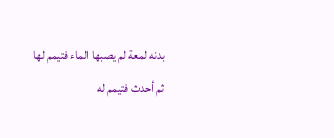بدنه لمعة لم يصبها الماء فتيمم لها ثم أحدث فتيمم له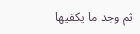ثم وجد ما يكفيها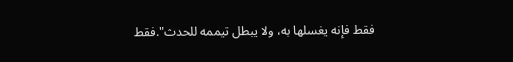فقط فإنه يغسلها به، ولا يبطل تيممه للحدث".فقط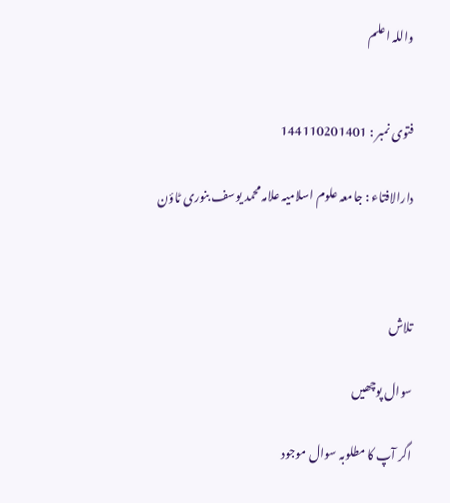واللہ اعلم


فتوی نمبر : 144110201401

دارالافتاء : جامعہ علوم اسلامیہ علامہ محمد یوسف بنوری ٹاؤن



تلاش

سوال پوچھیں

اگر آپ کا مطلوبہ سوال موجود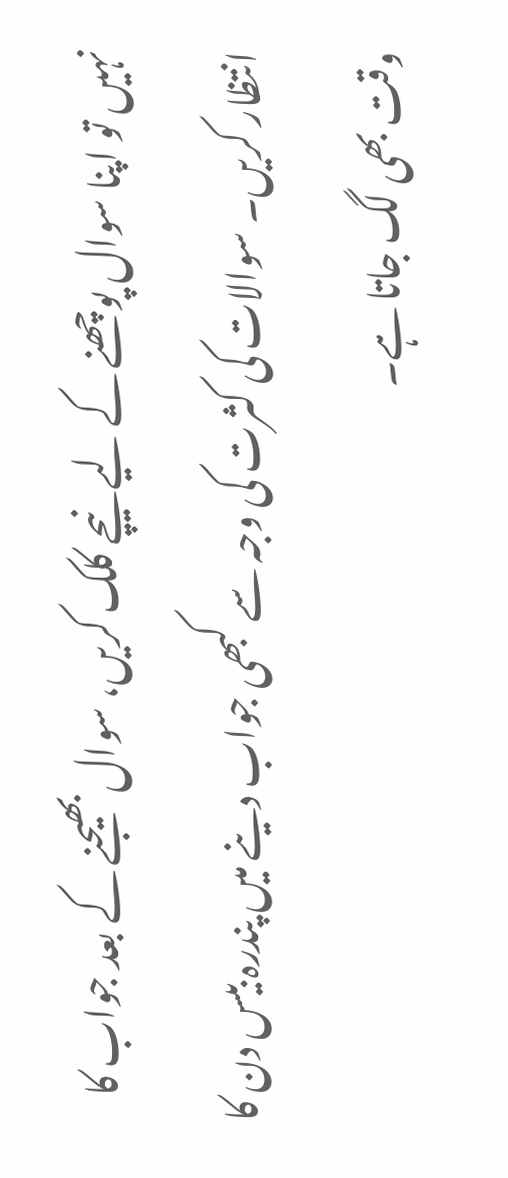نہیں تو اپنا سوال پوچھنے کے لیے نیچے کلک کریں، سوال بھیجنے کے بعد جواب کا انتظار کریں۔ سوالات کی کثرت کی وجہ سے کبھی جواب دینے میں پندرہ بیس دن کا وقت بھی لگ جاتا ہے۔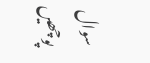سوال پوچھیں